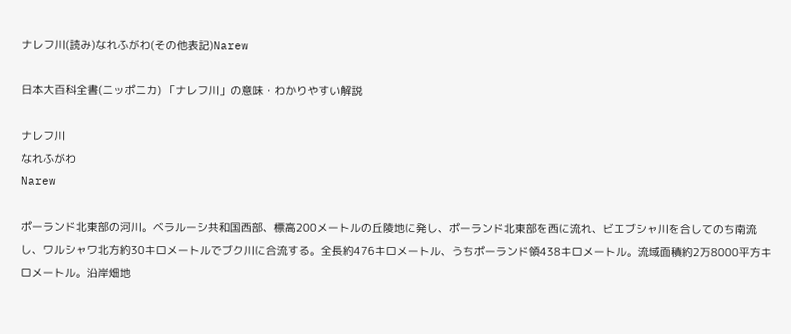ナレフ川(読み)なれふがわ(その他表記)Narew

日本大百科全書(ニッポニカ) 「ナレフ川」の意味・わかりやすい解説

ナレフ川
なれふがわ
Narew

ポーランド北東部の河川。ベラルーシ共和国西部、標高200メートルの丘陵地に発し、ポーランド北東部を西に流れ、ビエブシャ川を合してのち南流し、ワルシャワ北方約30キロメートルでブク川に合流する。全長約476キロメートル、うちポーランド領438キロメートル。流域面積約2万8000平方キロメートル。沿岸畑地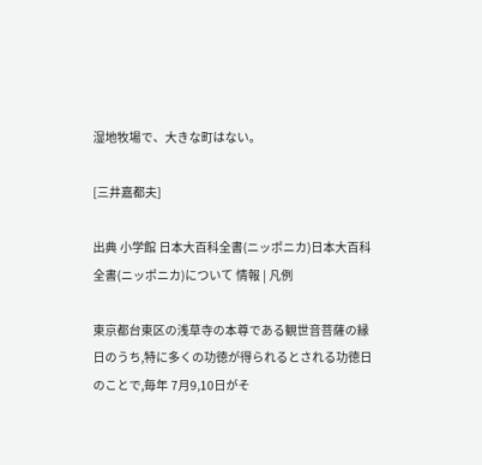湿地牧場で、大きな町はない。

[三井嘉都夫]

出典 小学館 日本大百科全書(ニッポニカ)日本大百科全書(ニッポニカ)について 情報 | 凡例

東京都台東区の浅草寺の本尊である観世音菩薩の縁日のうち,特に多くの功徳が得られるとされる功徳日のことで,毎年 7月9,10日がそ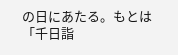の日にあたる。もとは「千日詣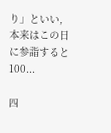り」といい,本来はこの日に参詣すると 100...

四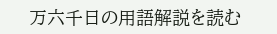万六千日の用語解説を読む